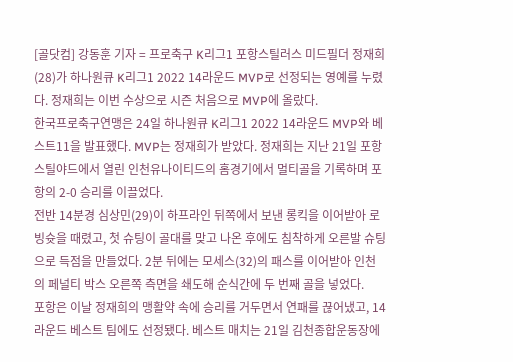[골닷컴] 강동훈 기자 = 프로축구 K리그1 포항스틸러스 미드필더 정재희(28)가 하나원큐 K리그1 2022 14라운드 MVP로 선정되는 영예를 누렸다. 정재희는 이번 수상으로 시즌 처음으로 MVP에 올랐다.
한국프로축구연맹은 24일 하나원큐 K리그1 2022 14라운드 MVP와 베스트11을 발표했다. MVP는 정재희가 받았다. 정재희는 지난 21일 포항스틸야드에서 열린 인천유나이티드의 홈경기에서 멀티골을 기록하며 포항의 2-0 승리를 이끌었다.
전반 14분경 심상민(29)이 하프라인 뒤쪽에서 보낸 롱킥을 이어받아 로빙슛을 때렸고, 첫 슈팅이 골대를 맞고 나온 후에도 침착하게 오른발 슈팅으로 득점을 만들었다. 2분 뒤에는 모세스(32)의 패스를 이어받아 인천의 페널티 박스 오른쪽 측면을 쇄도해 순식간에 두 번째 골을 넣었다.
포항은 이날 정재희의 맹활약 속에 승리를 거두면서 연패를 끊어냈고, 14라운드 베스트 팀에도 선정됐다. 베스트 매치는 21일 김천종합운동장에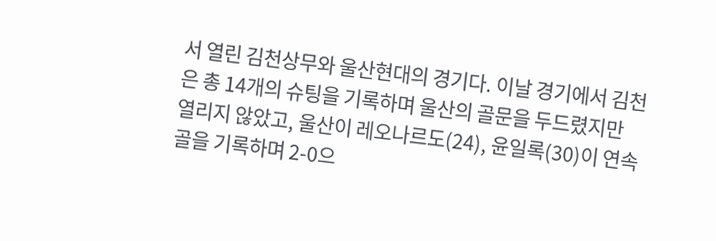서 열린 김천상무와 울산현대의 경기다. 이날 경기에서 김천은 총 14개의 슈팅을 기록하며 울산의 골문을 두드렸지만 열리지 않았고, 울산이 레오나르도(24), 윤일록(30)이 연속 골을 기록하며 2-0으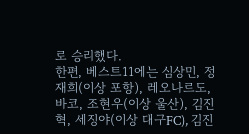로 승리했다.
한편, 베스트11에는 심상민, 정재희(이상 포항), 레오나르도, 바코, 조현우(이상 울산), 김진혁, 세징야(이상 대구FC), 김진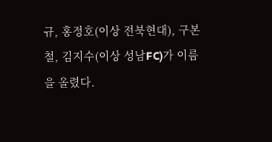규, 홍정호(이상 전북현대), 구본철, 김지수(이상 성남FC)가 이름을 올렸다.